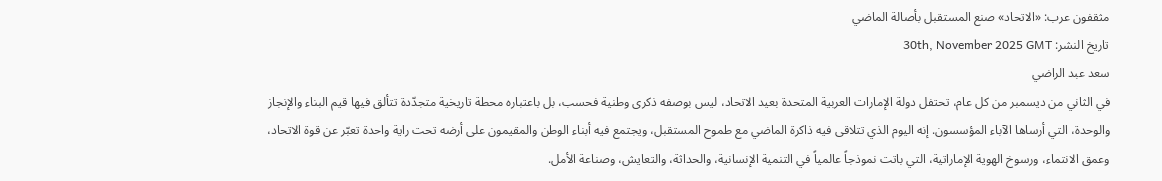مثقفون عرب: «الاتحاد» صنع المستقبل بأصالة الماضي
تاريخ النشر: 30th, November 2025 GMT
سعد عبد الراضي
في الثاني من ديسمبر من كل عام، تحتفل دولة الإمارات العربية المتحدة بعيد الاتحاد، ليس بوصفه ذكرى وطنية فحسب، بل باعتباره محطة تاريخية متجدّدة تتألق فيها قيم البناء والإنجاز والوحدة، التي أرساها الآباء المؤسسون. إنه اليوم الذي تتلاقى فيه ذاكرة الماضي مع طموح المستقبل، ويجتمع فيه أبناء الوطن والمقيمون على أرضه تحت راية واحدة تعبّر عن قوة الاتحاد، وعمق الانتماء، ورسوخ الهوية الإماراتية، التي باتت نموذجاً عالمياً في التنمية الإنسانية، والحداثة، والتعايش، وصناعة الأمل.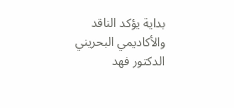بداية يؤكد الناقد والأكاديمي البحريني الدكتور فهد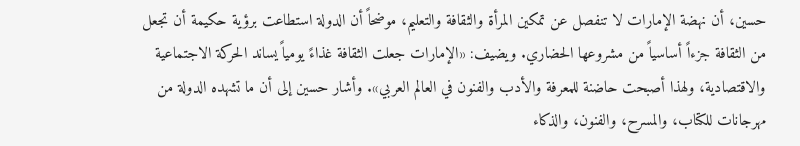حسين، أن نهضة الإمارات لا تنفصل عن تمكين المرأة والثقافة والتعليم، موضحاً أن الدولة استطاعت برؤية حكيمة أن تجعل من الثقافة جزءاً أساسياً من مشروعها الحضاري. ويضيف: «الإمارات جعلت الثقافة غذاءً يومياً يساند الحركة الاجتماعية والاقتصادية، ولهذا أصبحت حاضنة للمعرفة والأدب والفنون في العالم العربي». وأشار حسين إلى أن ما تشهده الدولة من مهرجانات للكتاب، والمسرح، والفنون، والذكاء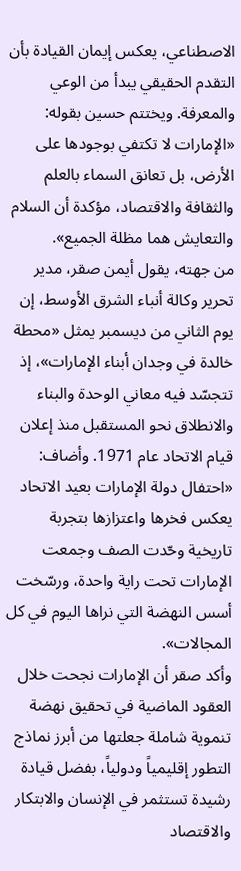الاصطناعي، يعكس إيمان القيادة بأن التقدم الحقيقي يبدأ من الوعي والمعرفة. ويختتم حسين بقوله: «الإمارات لا تكتفي بوجودها على الأرض، بل تعانق السماء بالعلم والثقافة والاقتصاد، مؤكدة أن السلام والتعايش هما مظلة الجميع».
من جهته، يقول أيمن صقر، مدير تحرير وكالة أنباء الشرق الأوسط، إن يوم الثاني من ديسمبر يمثل «محطة خالدة في وجدان أبناء الإمارات»، إذ تتجسّد فيه معاني الوحدة والبناء والانطلاق نحو المستقبل منذ إعلان قيام الاتحاد عام 1971. وأضاف: «احتفال دولة الإمارات بعيد الاتحاد يعكس فخرها واعتزازها بتجربة تاريخية وحّدت الصف وجمعت الإمارات تحت راية واحدة، ورسّخت أسس النهضة التي نراها اليوم في كل المجالات».
وأكد صقر أن الإمارات نجحت خلال العقود الماضية في تحقيق نهضة تنموية شاملة جعلتها من أبرز نماذج التطور إقليمياً ودولياً، بفضل قيادة رشيدة تستثمر في الإنسان والابتكار والاقتصاد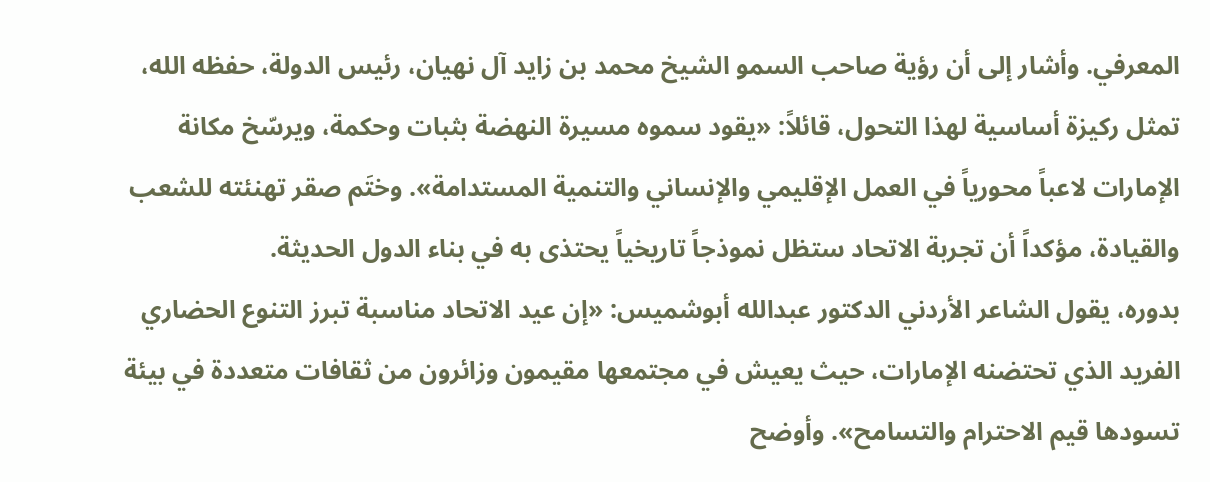المعرفي. وأشار إلى أن رؤية صاحب السمو الشيخ محمد بن زايد آل نهيان، رئيس الدولة، حفظه الله، تمثل ركيزة أساسية لهذا التحول، قائلاً: «يقود سموه مسيرة النهضة بثبات وحكمة، ويرسّخ مكانة الإمارات لاعباً محورياً في العمل الإقليمي والإنساني والتنمية المستدامة». وختَم صقر تهنئته للشعب والقيادة، مؤكداً أن تجربة الاتحاد ستظل نموذجاً تاريخياً يحتذى به في بناء الدول الحديثة.
بدوره، يقول الشاعر الأردني الدكتور عبدالله أبوشميس: «إن عيد الاتحاد مناسبة تبرز التنوع الحضاري الفريد الذي تحتضنه الإمارات، حيث يعيش في مجتمعها مقيمون وزائرون من ثقافات متعددة في بيئة تسودها قيم الاحترام والتسامح». وأوضح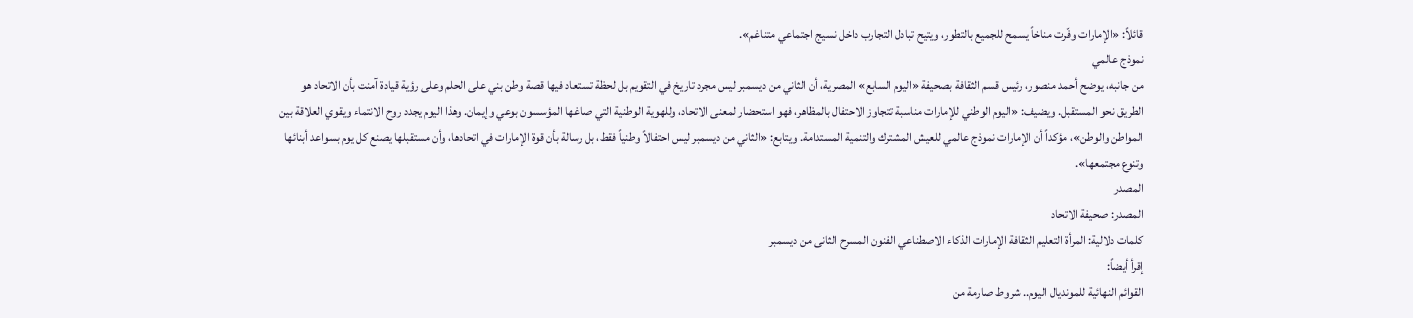قائلاً: «الإمارات وفّرت مناخاً يسمح للجميع بالتطور، ويتيح تبادل التجارب داخل نسيج اجتماعي متناغم».
نموذج عالمي
من جانبه، يوضح أحمد منصور، رئيس قسم الثقافة بصحيفة «اليوم السابع» المصرية، أن الثاني من ديسمبر ليس مجرد تاريخ في التقويم بل لحظة تستعاد فيها قصة وطن بني على الحلم وعلى رؤية قيادة آمنت بأن الاتحاد هو الطريق نحو المستقبل. ويضيف: «اليوم الوطني للإمارات مناسبة تتجاوز الاحتفال بالمظاهر، فهو استحضار لمعنى الاتحاد، وللهوية الوطنية التي صاغها المؤسسون بوعي وإيمان. وهذا اليوم يجدد روح الانتماء ويقوي العلاقة بين المواطن والوطن»، مؤكداً أن الإمارات نموذج عالمي للعيش المشترك والتنمية المستدامة. ويتابع: «الثاني من ديسمبر ليس احتفالاً وطنياً فقط، بل رسالة بأن قوة الإمارات في اتحادها، وأن مستقبلها يصنع كل يوم بسواعد أبنائها وتنوع مجتمعها».
المصدر
المصدر: صحيفة الاتحاد
كلمات دلالية: المرأة التعليم الثقافة الإمارات الذكاء الاصطناعي الفنون المسرح الثانی من دیسمبر
إقرأ أيضاً:
القوائم النهائية للمونديال اليوم.. شروط صارمة من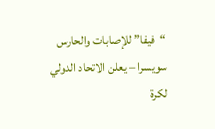“فيفا” للإصابات والحارس
سويسرا – يعلن الاتحاد الدولي لكرة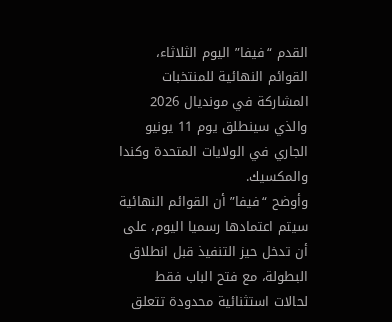القدم “فيفا” اليوم الثلاثاء، القوائم النهائية للمنتخبات المشاركة في مونديال 2026 والذي سينطلق يوم 11 يونيو الجاري في الولايات المتحدة وكندا والمكسيك.
وأوضح “فيفا” أن القوائم النهائية سيتم اعتمادها رسميا اليوم، على أن تدخل حيز التنفيذ قبل انطلاق البطولة، مع فتح الباب فقط لحالات استثنائية محدودة تتعلق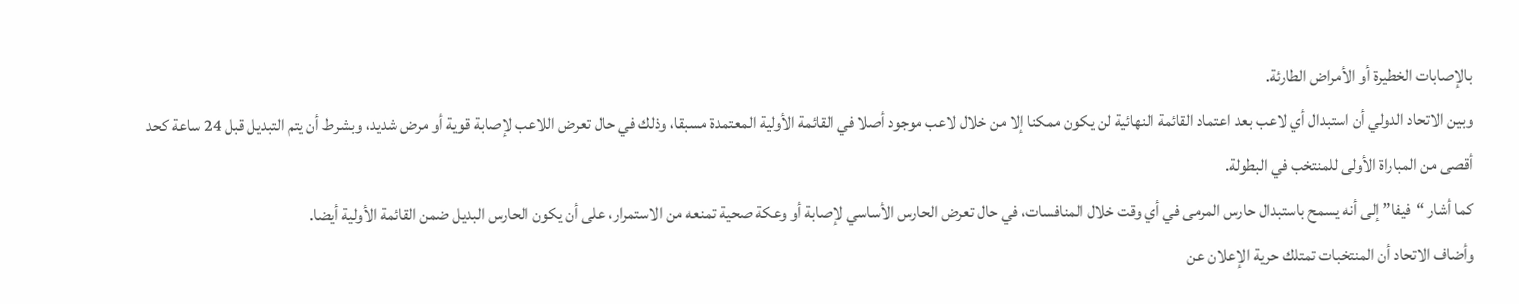بالإصابات الخطيرة أو الأمراض الطارئة.
وبين الاتحاد الدولي أن استبدال أي لاعب بعد اعتماد القائمة النهائية لن يكون ممكنا إلا من خلال لاعب موجود أصلا في القائمة الأولية المعتمدة مسبقا، وذلك في حال تعرض اللاعب لإصابة قوية أو مرض شديد، وبشرط أن يتم التبديل قبل 24 ساعة كحد أقصى من المباراة الأولى للمنتخب في البطولة.
كما أشار “فيفا” إلى أنه يسمح باستبدال حارس المرمى في أي وقت خلال المنافسات، في حال تعرض الحارس الأساسي لإصابة أو وعكة صحية تمنعه من الاستمرار، على أن يكون الحارس البديل ضمن القائمة الأولية أيضا.
وأضاف الاتحاد أن المنتخبات تمتلك حرية الإعلان عن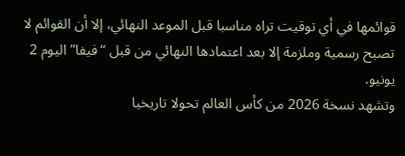قوائمها في أي توقيت تراه مناسبا قبل الموعد النهائي، إلا أن القوائم لا تصبح رسمية وملزمة إلا بعد اعتمادها النهائي من قبل “فيفا” اليوم 2 يونيو.
وتشهد نسخة 2026 من كأس العالم تحولا تاريخيا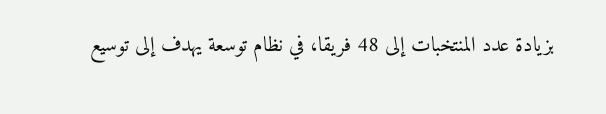بزيادة عدد المنتخبات إلى 48 فريقا، في نظام توسعة يهدف إلى توسيع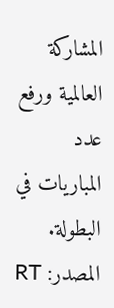المشاركة العالمية ورفع عدد المباريات في البطولة.
المصدر: RT